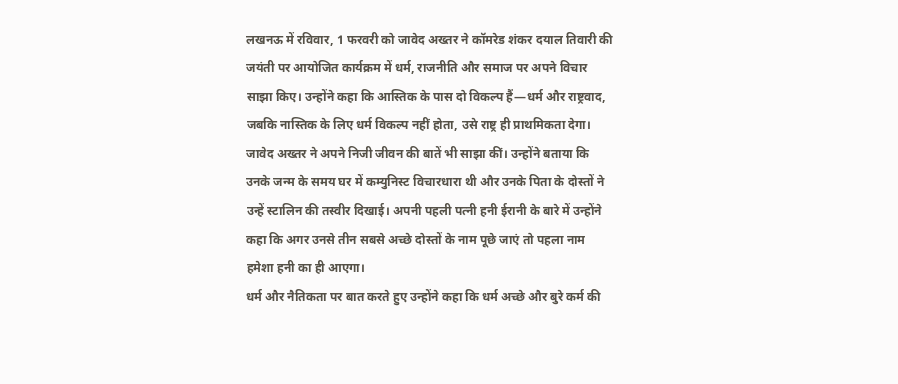लखनऊ में रविवार, 1 फरवरी को जावेद अख्तर ने कॉमरेड शंकर दयाल तिवारी की जयंती पर आयोजित कार्यक्रम में धर्म, राजनीति और समाज पर अपने विचार साझा किए। उन्होंने कहा कि आस्तिक के पास दो विकल्प हैं—धर्म और राष्ट्रवाद, जबकि नास्तिक के लिए धर्म विकल्प नहीं होता, उसे राष्ट्र ही प्राथमिकता देगा।
जावेद अख्तर ने अपने निजी जीवन की बातें भी साझा कीं। उन्होंने बताया कि उनके जन्म के समय घर में कम्युनिस्ट विचारधारा थी और उनके पिता के दोस्तों ने उन्हें स्टालिन की तस्वीर दिखाई। अपनी पहली पत्नी हनी ईरानी के बारे में उन्होंने कहा कि अगर उनसे तीन सबसे अच्छे दोस्तों के नाम पूछे जाएं तो पहला नाम हमेशा हनी का ही आएगा।
धर्म और नैतिकता पर बात करते हुए उन्होंने कहा कि धर्म अच्छे और बुरे कर्म की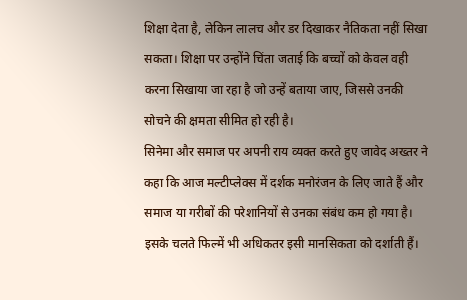शिक्षा देता है, लेकिन लालच और डर दिखाकर नैतिकता नहीं सिखा सकता। शिक्षा पर उन्होंने चिंता जताई कि बच्चों को केवल वही करना सिखाया जा रहा है जो उन्हें बताया जाए, जिससे उनकी सोचने की क्षमता सीमित हो रही है।
सिनेमा और समाज पर अपनी राय व्यक्त करते हुए जावेद अख्तर ने कहा कि आज मल्टीप्लेक्स में दर्शक मनोरंजन के लिए जाते हैं और समाज या गरीबों की परेशानियों से उनका संबंध कम हो गया है। इसके चलते फिल्में भी अधिकतर इसी मानसिकता को दर्शाती हैं।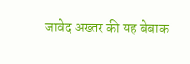जावेद अख्तर की यह बेबाक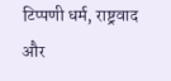टिप्पणी धर्म, राष्ट्रवाद और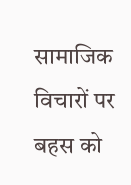सामाजिक विचारों पर बहस को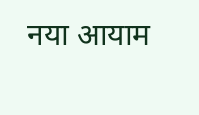नया आयाम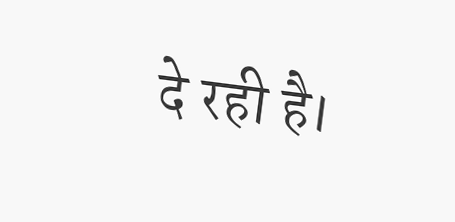दे रही है।